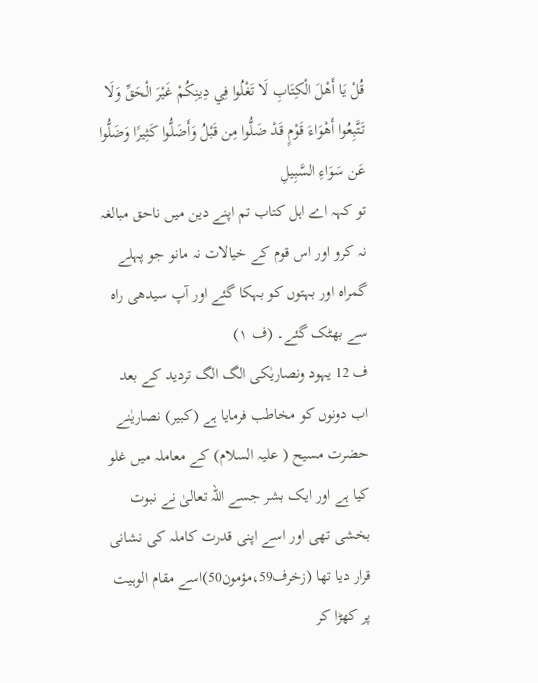قُلْ يَا أَهْلَ الْكِتَابِ لَا تَغْلُوا فِي دِينِكُمْ غَيْرَ الْحَقِّ وَلَا تَتَّبِعُوا أَهْوَاءَ قَوْمٍ قَدْ ضَلُّوا مِن قَبْلُ وَأَضَلُّوا كَثِيرًا وَضَلُّوا عَن سَوَاءِ السَّبِيلِ
تو کہہ اے اہل کتاب تم اپنے دین میں ناحق مبالغہ نہ کرو اور اس قوم کے خیالات نہ مانو جو پہلے گمراہ اور بہتوں کو بہکا گئے اور آپ سیدھی راہ سے بھٹک گئے۔ (ف ١)
ف 12 یہود ونصاریٰکی الگ الگ تردید کے بعد اب دونوں کو مخاطب فرمایا ہے (کبیر) نصاریٰنے حضرت مسیح ( علیہ السلام) کے معاملہ میں غلو کیا ہے اور ایک بشر جسے اللہ تعالیٰ نے نبوت بخشی تھی اور اسے اپنی قدرت کاملہ کی نشانی قرار دیا تھا (زخرف59،مؤمون50)اسے مقام الوہیت پر کھڑا کر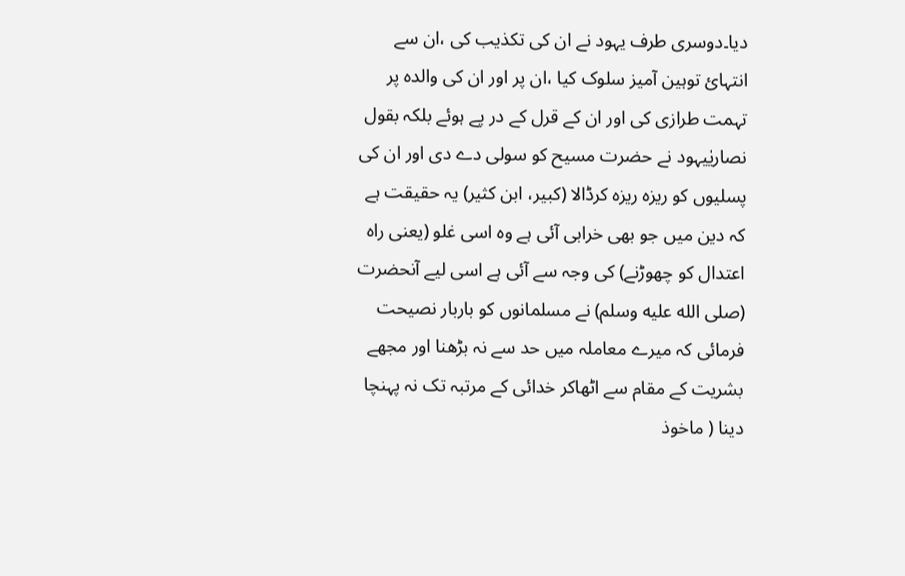دیا۔دوسری طرف یہود نے ان کی تکذیب کی ،ان سے انتہائ توہین آمیز سلوک کیا ،ان پر اور ان کی والدہ پر تہمت طرازی کی اور ان کے قرل کے در پے ہوئے بلکہ بقول نصاریٰیہود نے حضرت مسیح کو سولی دے دی اور ان کی پسلیوں کو ریزہ ریزہ کرڈالا (کبیر، ابن کثیر) یہ حقیقت ہے کہ دین میں جو بھی خرابی آئی ہے وہ اسی غلو (یعنی راہ اعتدال کو چھوڑنے) کی وجہ سے آئی ہے اسی لیے آنحضرت (صلى الله عليه وسلم) نے مسلمانوں کو باربار نصیحت فرمائی کہ میرے معاملہ میں حد سے نہ بڑھنا اور مجھے بشریت کے مقام سے اٹھاکر خدائی کے مرتبہ تک نہ پہنچا دینا ( ماخوذ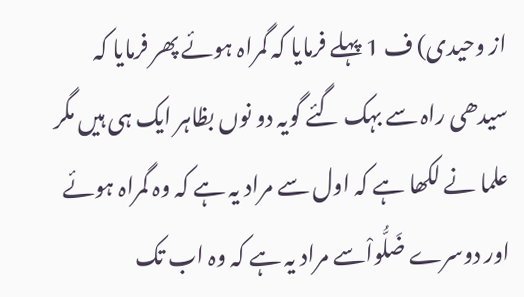از وحیدی) ف 1 پہلے فرمایا کہ گمراہ ہوئے پھر فرمایا کہ سیدھی راہ سے بہک گئے گویہ دو نوں بظاہر ایک ہی ہیں مگر علما نے لکھا ہے کہ اول سے مراد یہ ہے کہ وہ گمراہ ہوئے اور دوسرے ضَلُّواْسے مراد یہ ہے کہ وہ اب تک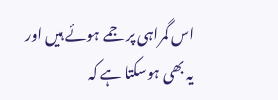اس گمراہی پر جمے ہوئے ہیں اور یہ بھی ہوسکتا ہے کہ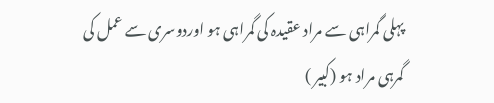پہلی گمراہی سے مراد عقیدہ کی گمراہی ہو اوردوسری سے عمل کی گمرہی مراد ہو (کبیر )